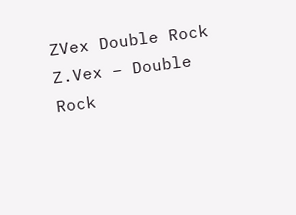ZVex Double Rock
Z.Vex – Double Rock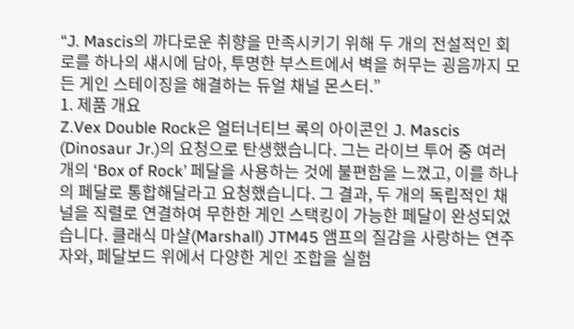“J. Mascis의 까다로운 취향을 만족시키기 위해 두 개의 전설적인 회로를 하나의 섀시에 담아, 투명한 부스트에서 벽을 허무는 굉음까지 모든 게인 스테이징을 해결하는 듀얼 채널 몬스터.”
1. 제품 개요
Z.Vex Double Rock은 얼터너티브 록의 아이콘인 J. Mascis (Dinosaur Jr.)의 요청으로 탄생했습니다. 그는 라이브 투어 중 여러 개의 ‘Box of Rock’ 페달을 사용하는 것에 불편함을 느꼈고, 이를 하나의 페달로 통합해달라고 요청했습니다. 그 결과, 두 개의 독립적인 채널을 직렬로 연결하여 무한한 게인 스택킹이 가능한 페달이 완성되었습니다. 클래식 마샬(Marshall) JTM45 앰프의 질감을 사랑하는 연주자와, 페달보드 위에서 다양한 게인 조합을 실험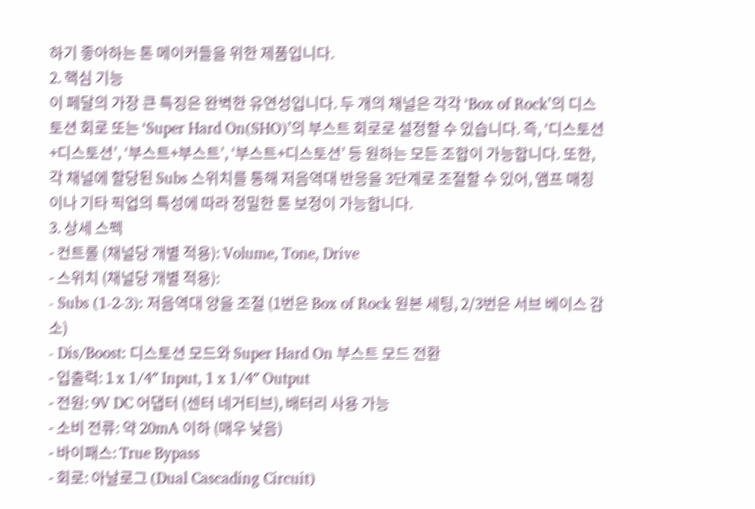하기 좋아하는 톤 메이커들을 위한 제품입니다.
2. 핵심 기능
이 페달의 가장 큰 특징은 완벽한 유연성입니다. 두 개의 채널은 각각 ‘Box of Rock’의 디스토션 회로 또는 ‘Super Hard On(SHO)’의 부스트 회로로 설정할 수 있습니다. 즉, ‘디스토션+디스토션’, ‘부스트+부스트’, ‘부스트+디스토션’ 등 원하는 모든 조합이 가능합니다. 또한, 각 채널에 할당된 Subs 스위치를 통해 저음역대 반응을 3단계로 조절할 수 있어, 앰프 매칭이나 기타 픽업의 특성에 따라 정밀한 톤 보정이 가능합니다.
3. 상세 스펙
- 컨트롤 (채널당 개별 적용): Volume, Tone, Drive
- 스위치 (채널당 개별 적용):
- Subs (1-2-3): 저음역대 양을 조절 (1번은 Box of Rock 원본 세팅, 2/3번은 서브 베이스 감소)
- Dis/Boost: 디스토션 모드와 Super Hard On 부스트 모드 전환
- 입출력: 1 x 1/4″ Input, 1 x 1/4″ Output
- 전원: 9V DC 어댑터 (센터 네거티브), 배터리 사용 가능
- 소비 전류: 약 20mA 이하 (매우 낮음)
- 바이패스: True Bypass
- 회로: 아날로그 (Dual Cascading Circuit)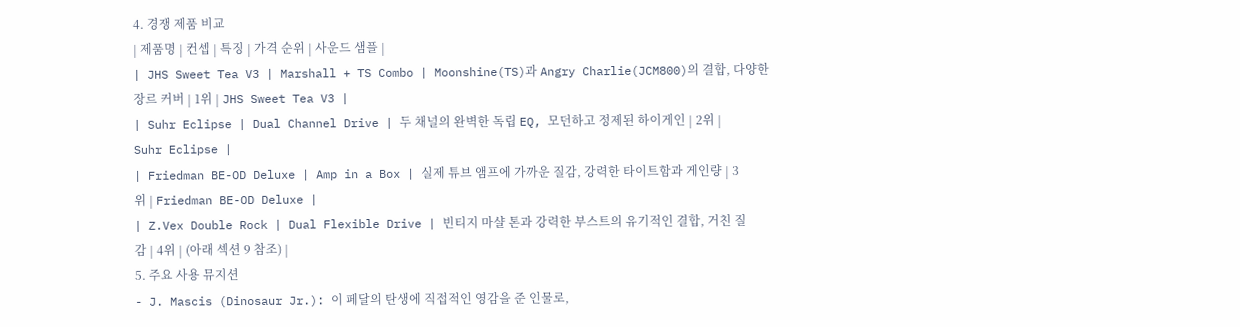4. 경쟁 제품 비교
| 제품명 | 컨셉 | 특징 | 가격 순위 | 사운드 샘플 |
| JHS Sweet Tea V3 | Marshall + TS Combo | Moonshine(TS)과 Angry Charlie(JCM800)의 결합, 다양한 장르 커버 | 1위 | JHS Sweet Tea V3 |
| Suhr Eclipse | Dual Channel Drive | 두 채널의 완벽한 독립 EQ, 모던하고 정제된 하이게인 | 2위 | Suhr Eclipse |
| Friedman BE-OD Deluxe | Amp in a Box | 실제 튜브 앰프에 가까운 질감, 강력한 타이트함과 게인량 | 3위 | Friedman BE-OD Deluxe |
| Z.Vex Double Rock | Dual Flexible Drive | 빈티지 마샬 톤과 강력한 부스트의 유기적인 결합, 거친 질감 | 4위 | (아래 섹션 9 참조) |
5. 주요 사용 뮤지션
- J. Mascis (Dinosaur Jr.): 이 페달의 탄생에 직접적인 영감을 준 인물로,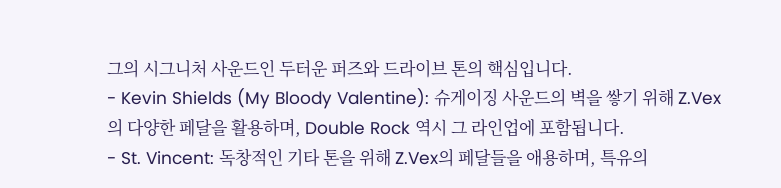그의 시그니처 사운드인 두터운 퍼즈와 드라이브 톤의 핵심입니다.
- Kevin Shields (My Bloody Valentine): 슈게이징 사운드의 벽을 쌓기 위해 Z.Vex의 다양한 페달을 활용하며, Double Rock 역시 그 라인업에 포함됩니다.
- St. Vincent: 독창적인 기타 톤을 위해 Z.Vex의 페달들을 애용하며, 특유의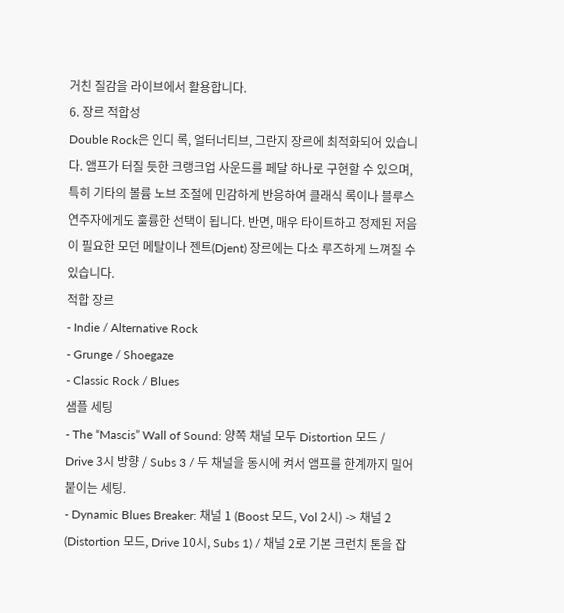거친 질감을 라이브에서 활용합니다.
6. 장르 적합성
Double Rock은 인디 록, 얼터너티브, 그란지 장르에 최적화되어 있습니다. 앰프가 터질 듯한 크랭크업 사운드를 페달 하나로 구현할 수 있으며, 특히 기타의 볼륨 노브 조절에 민감하게 반응하여 클래식 록이나 블루스 연주자에게도 훌륭한 선택이 됩니다. 반면, 매우 타이트하고 정제된 저음이 필요한 모던 메탈이나 젠트(Djent) 장르에는 다소 루즈하게 느껴질 수 있습니다.
적합 장르
- Indie / Alternative Rock
- Grunge / Shoegaze
- Classic Rock / Blues
샘플 세팅
- The “Mascis” Wall of Sound: 양쪽 채널 모두 Distortion 모드 / Drive 3시 방향 / Subs 3 / 두 채널을 동시에 켜서 앰프를 한계까지 밀어붙이는 세팅.
- Dynamic Blues Breaker: 채널 1 (Boost 모드, Vol 2시) -> 채널 2 (Distortion 모드, Drive 10시, Subs 1) / 채널 2로 기본 크런치 톤을 잡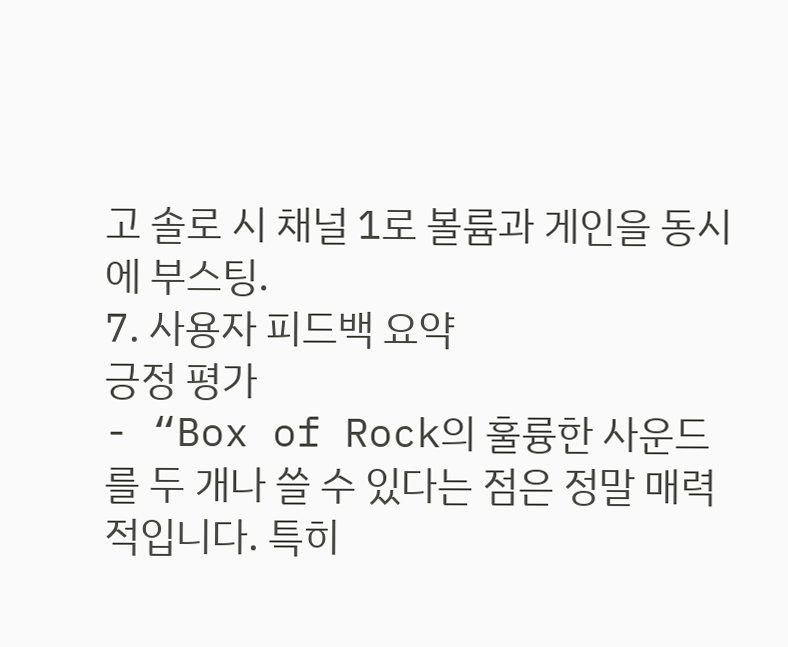고 솔로 시 채널 1로 볼륨과 게인을 동시에 부스팅.
7. 사용자 피드백 요약
긍정 평가
- “Box of Rock의 훌륭한 사운드를 두 개나 쓸 수 있다는 점은 정말 매력적입니다. 특히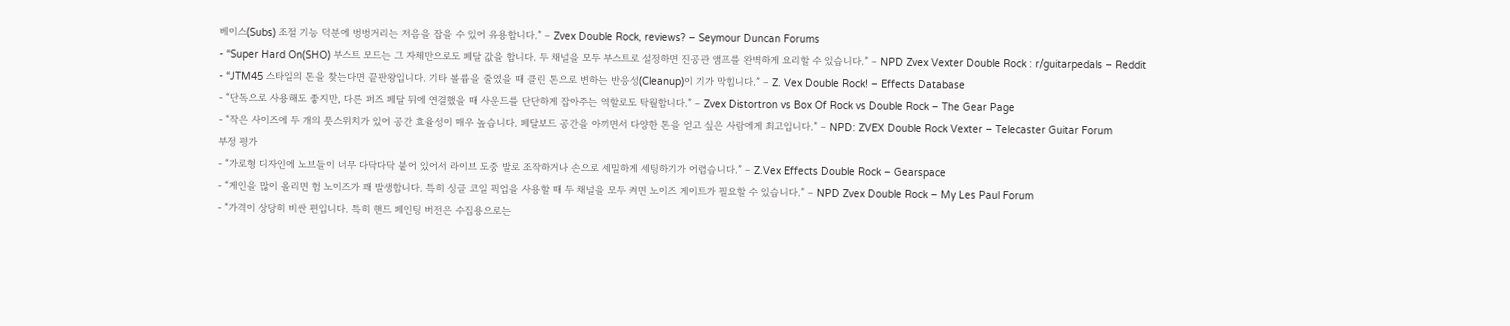베이스(Subs) 조절 기능 덕분에 벙벙거리는 저음을 잡을 수 있어 유용합니다.” – Zvex Double Rock, reviews? – Seymour Duncan Forums
- “Super Hard On(SHO) 부스트 모드는 그 자체만으로도 페달 값을 합니다. 두 채널을 모두 부스트로 설정하면 진공관 앰프를 완벽하게 요리할 수 있습니다.” – NPD Zvex Vexter Double Rock : r/guitarpedals – Reddit
- “JTM45 스타일의 톤을 찾는다면 끝판왕입니다. 기타 볼륨을 줄였을 때 클린 톤으로 변하는 반응성(Cleanup)이 기가 막힙니다.” – Z. Vex Double Rock! – Effects Database
- “단독으로 사용해도 좋지만, 다른 퍼즈 페달 뒤에 연결했을 때 사운드를 단단하게 잡아주는 역할로도 탁월합니다.” – Zvex Distortron vs Box Of Rock vs Double Rock – The Gear Page
- “작은 사이즈에 두 개의 풋스위치가 있어 공간 효율성이 매우 높습니다. 페달보드 공간을 아끼면서 다양한 톤을 얻고 싶은 사람에게 최고입니다.” – NPD: ZVEX Double Rock Vexter – Telecaster Guitar Forum
부정 평가
- “가로형 디자인에 노브들이 너무 다닥다닥 붙어 있어서 라이브 도중 발로 조작하거나 손으로 세밀하게 세팅하기가 어렵습니다.” – Z.Vex Effects Double Rock – Gearspace
- “게인을 많이 올리면 험 노이즈가 꽤 발생합니다. 특히 싱글 코일 픽업을 사용할 때 두 채널을 모두 켜면 노이즈 게이트가 필요할 수 있습니다.” – NPD Zvex Double Rock – My Les Paul Forum
- “가격이 상당히 비싼 편입니다. 특히 핸드 페인팅 버전은 수집용으로는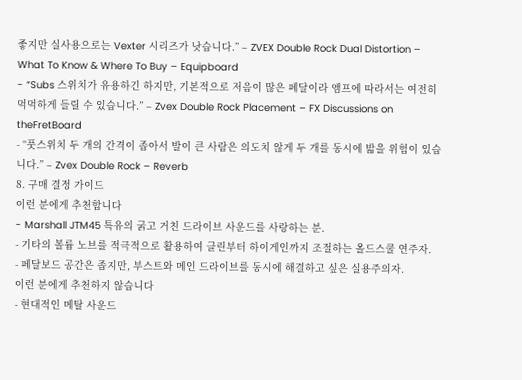좋지만 실사용으로는 Vexter 시리즈가 낫습니다.” – ZVEX Double Rock Dual Distortion – What To Know & Where To Buy – Equipboard
- “Subs 스위치가 유용하긴 하지만, 기본적으로 저음이 많은 페달이라 앰프에 따라서는 여전히 먹먹하게 들릴 수 있습니다.” – Zvex Double Rock Placement – FX Discussions on theFretBoard
- “풋스위치 두 개의 간격이 좁아서 발이 큰 사람은 의도치 않게 두 개를 동시에 밟을 위험이 있습니다.” – Zvex Double Rock – Reverb
8. 구매 결정 가이드
이런 분에게 추천합니다
- Marshall JTM45 특유의 굵고 거친 드라이브 사운드를 사랑하는 분.
- 기타의 볼륨 노브를 적극적으로 활용하여 클린부터 하이게인까지 조절하는 올드스쿨 연주자.
- 페달보드 공간은 좁지만, 부스트와 메인 드라이브를 동시에 해결하고 싶은 실용주의자.
이런 분에게 추천하지 않습니다
- 현대적인 메탈 사운드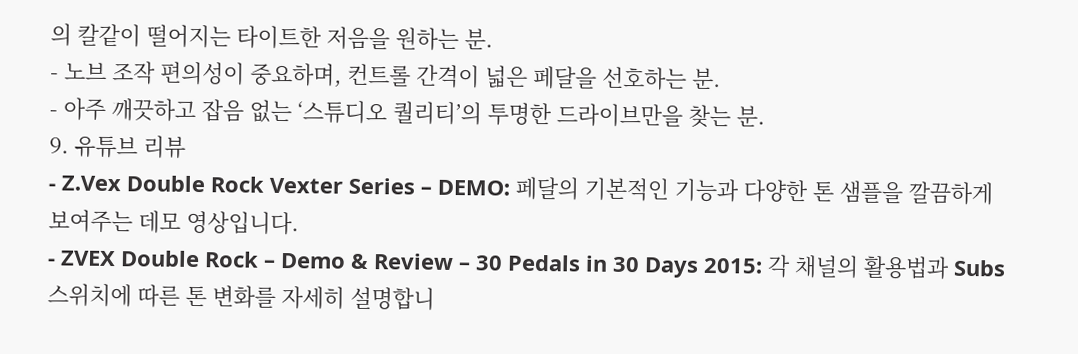의 칼같이 떨어지는 타이트한 저음을 원하는 분.
- 노브 조작 편의성이 중요하며, 컨트롤 간격이 넓은 페달을 선호하는 분.
- 아주 깨끗하고 잡음 없는 ‘스튜디오 퀄리티’의 투명한 드라이브만을 찾는 분.
9. 유튜브 리뷰
- Z.Vex Double Rock Vexter Series – DEMO: 페달의 기본적인 기능과 다양한 톤 샘플을 깔끔하게 보여주는 데모 영상입니다.
- ZVEX Double Rock – Demo & Review – 30 Pedals in 30 Days 2015: 각 채널의 활용법과 Subs 스위치에 따른 톤 변화를 자세히 설명합니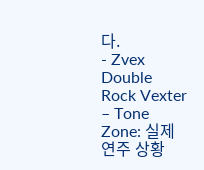다.
- Zvex Double Rock Vexter – Tone Zone: 실제 연주 상황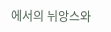에서의 뉘앙스와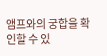앰프와의 궁합을 확인할 수 있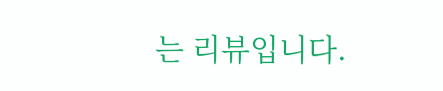는 리뷰입니다.